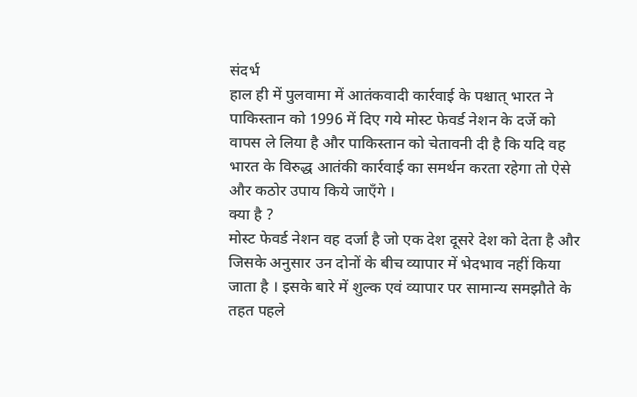संदर्भ
हाल ही में पुलवामा में आतंकवादी कार्रवाई के पश्चात् भारत ने पाकिस्तान को 1996 में दिए गये मोस्ट फेवर्ड नेशन के दर्जे को वापस ले लिया है और पाकिस्तान को चेतावनी दी है कि यदि वह भारत के विरुद्ध आतंकी कार्रवाई का समर्थन करता रहेगा तो ऐसे और कठोर उपाय किये जाएँगे ।
क्या है ?
मोस्ट फेवर्ड नेशन वह दर्जा है जो एक देश दूसरे देश को देता है और जिसके अनुसार उन दोनों के बीच व्यापार में भेदभाव नहीं किया जाता है । इसके बारे में शुल्क एवं व्यापार पर सामान्य समझौते के तहत पहले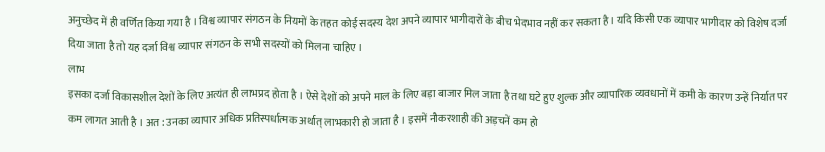अनुच्छेद में ही वर्णित किया गया है । विश्व व्यापार संगठन के नियमों के तहत कोई सदस्य देश अपने व्यापार भागीदारों के बीच भेदभाव नहीं कर सकता है । यदि किसी एक व्यापार भागीदार को विशेष दर्जा दिया जाता है तो यह दर्जा विश्व व्यापार संगठन के सभी सदस्यों को मिलना चाहिए ।
लाभ
इसका दर्जा विकासशील देशों के लिए अत्यंत ही लाभप्रद होता है । ऐसे देशों को अपने माल के लिए बड़ा बाजार मिल जाता है तथा घटे हुए शुल्क और व्यापारिक व्यवधानों में कमी के कारण उन्हें निर्यात पर कम लागत आती है । अत : उनका व्यापार अधिक प्रतिस्पर्धात्मक अर्थात् लाभकारी हो जाता है । इसमें नौकरशाही की अड़चनें कम हो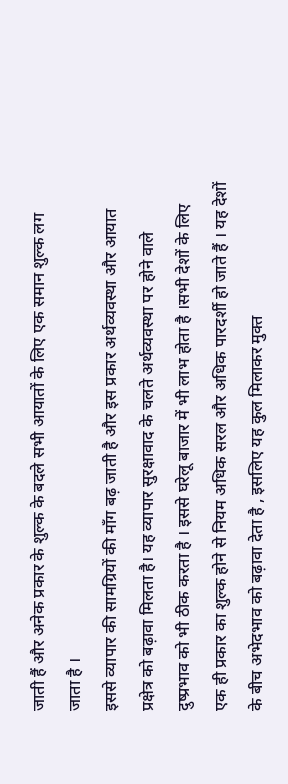जाती हैं और अनेक प्रकार के शुल्क के बदले सभी आयातों के लिए एक समान शुल्क लग जाता है ।
इससे व्यापार की सामग्रियों की माँग बढ़ जाती है और इस प्रकार अर्थव्यवस्था और आयात प्रक्षेत्र को बढ़ावा मिलता है। यह व्यापार सुरक्षावाद के चलते अर्थव्यवस्था पर होने वाले दुष्प्रभाव को भी ठीक करता है । इससे घरेलू बाजार में भी लाभ होता है ।सभी देशों के लिए एक ही प्रकार का शुल्क होने से नियम अधिक सरल और अधिक पारदर्शी हो जाते हैं । यह देशों के बीच अभेदभाव को बढ़ावा देता है , इसलिए यह कुल मिलाकर मुक्त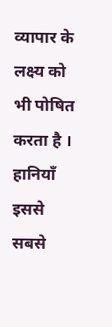व्यापार के लक्ष्य को भी पोषित करता है ।
हानियाँ
इससे सबसे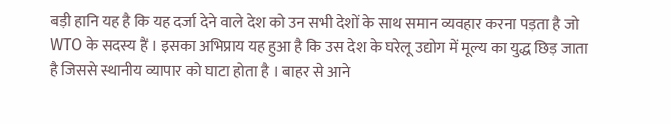बड़ी हानि यह है कि यह दर्जा देने वाले देश को उन सभी देशों के साथ समान व्यवहार करना पड़ता है जो WTO के सदस्य हैं । इसका अभिप्राय यह हुआ है कि उस देश के घरेलू उद्योग में मूल्य का युद्ध छिड़ जाता है जिससे स्थानीय व्यापार को घाटा होता है । बाहर से आने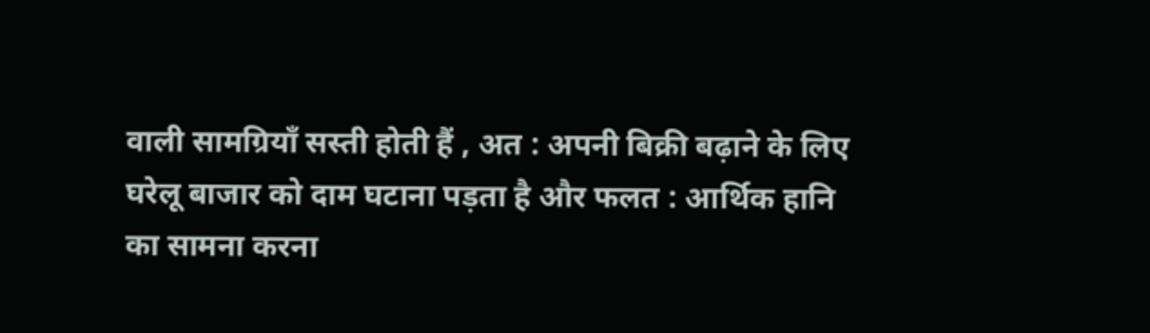वाली सामग्रियाँ सस्ती होती हैं , अत : अपनी बिक्री बढ़ाने के लिए घरेलू बाजार को दाम घटाना पड़ता है और फलत : आर्थिक हानि का सामना करना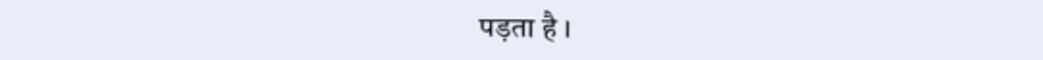पड़ता है ।